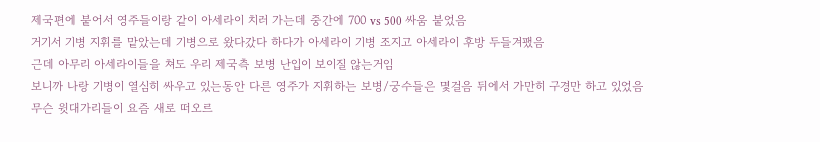제국편에 붙어서 영주들이랑 같이 아세라이 치러 가는데 중간에 700 vs 500 싸움 붙었음
거기서 기병 지휘를 맡았는데 기병으로 왔다갔다 하다가 아세라이 기병 조지고 아세라이 후방 두들겨팼음
근데 아무리 아세라이들을 쳐도 우리 제국측 보병 난입이 보이질 않는거임
보니까 나랑 기병이 열심히 싸우고 있는동안 다른 영주가 지휘하는 보병/궁수들은 몇걸음 뒤에서 가만히 구경만 하고 있었음
무슨 윗대가리들이 요즘 새로 떠오르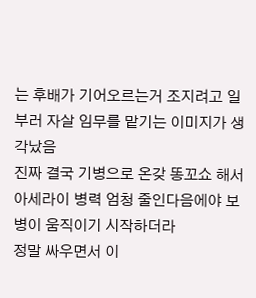는 후배가 기어오르는거 조지려고 일부러 자살 임무를 맡기는 이미지가 생각났음
진짜 결국 기병으로 온갖 똥꼬쇼 해서 아세라이 병력 엄청 줄인다음에야 보병이 움직이기 시작하더라
정말 싸우면서 이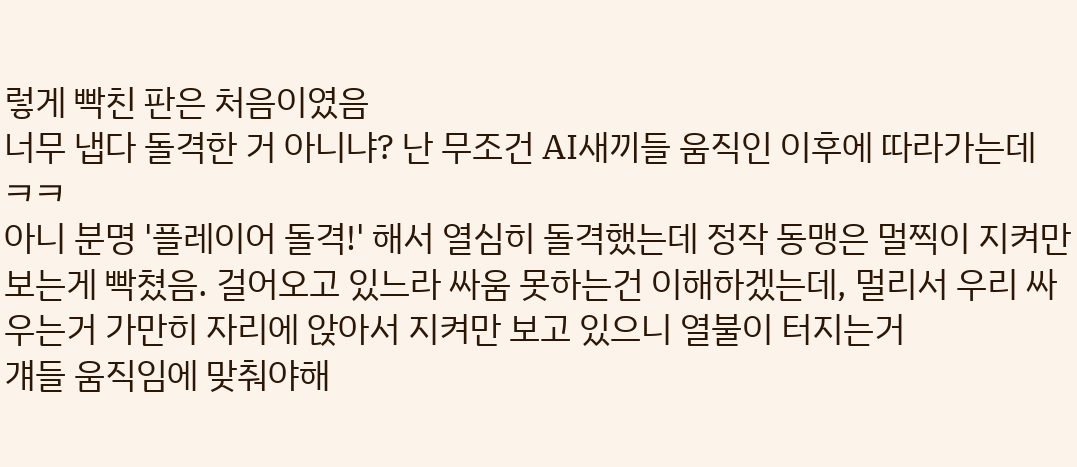렇게 빡친 판은 처음이였음
너무 냅다 돌격한 거 아니냐? 난 무조건 AI새끼들 움직인 이후에 따라가는데 ㅋㅋ
아니 분명 '플레이어 돌격!' 해서 열심히 돌격했는데 정작 동맹은 멀찍이 지켜만 보는게 빡쳤음. 걸어오고 있느라 싸움 못하는건 이해하겠는데, 멀리서 우리 싸우는거 가만히 자리에 앉아서 지켜만 보고 있으니 열불이 터지는거
걔들 움직임에 맞춰야해